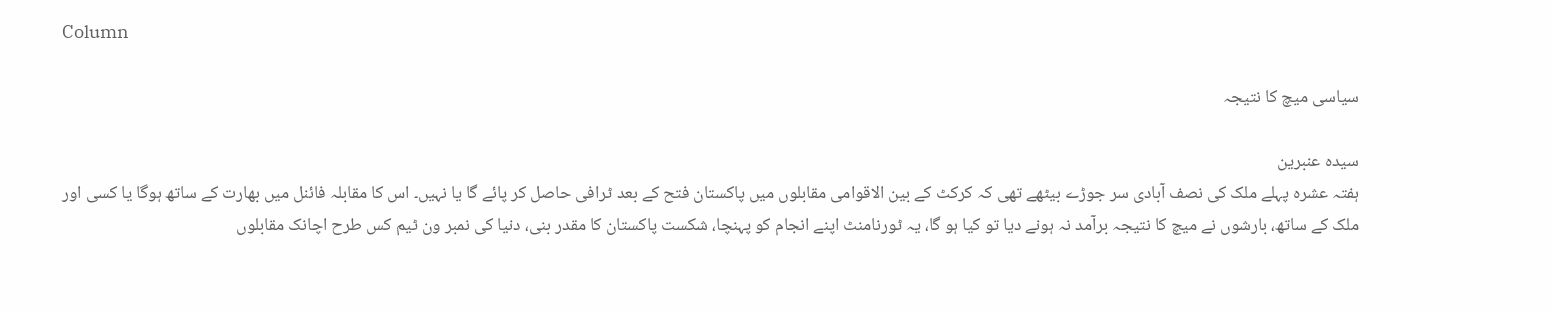Column

سیاسی میچ کا نتیجہ

سیدہ عنبرین
ہفتہ عشرہ پہلے ملک کی نصف آبادی سر جوڑے بیٹھے تھی کہ کرکٹ کے بین الاقوامی مقابلوں میں پاکستان فتح کے بعد ٹرافی حاصل کر پائے گا یا نہیں۔ اس کا مقابلہ فائنل میں بھارت کے ساتھ ہوگا یا کسی اور ملک کے ساتھ، بارشوں نے میچ کا نتیجہ برآمد نہ ہونے دیا تو کیا ہو گا، یہ ٹورنامنٹ اپنے انجام کو پہنچا، شکست پاکستان کا مقدر بنی، دنیا کی نمبر ون ٹیم کس طرح اچانک مقابلوں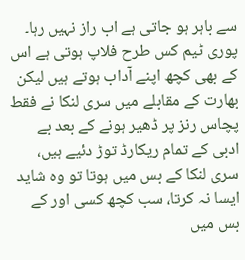سے باہر ہو جاتی ہے اب راز نہیں رہا۔ پوری ٹیم کس طرح فلاپ ہوتی ہے اس کے بھی کچھ اپنے آداب ہوتے ہیں لیکن بھارت کے مقابلے میں سری لنکا نے فقط پچاس رنز پر ڈھیر ہونے کے بعد بے ادبی کے تمام ریکارڈ توڑ دئیے ہیں، سری لنکا کے بس میں ہوتا تو وہ شاید ایسا نہ کرتا، سب کچھ کسی اور کے بس میں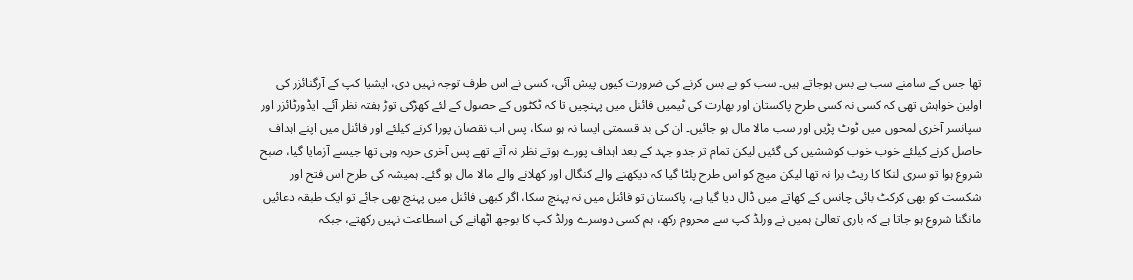تھا جس کے سامنے سب بے بس ہوجاتے ہیں۔ سب کو بے بس کرنے کی ضرورت کیوں پیش آئی، کسی نے اس طرف توجہ نہیں دی، ایشیا کپ کے آرگنائزر کی اولین خواہش تھی کہ کسی نہ کسی طرح پاکستان اور بھارت کی ٹیمیں فائنل میں پہنچیں تا کہ ٹکٹوں کے حصول کے لئے کھڑکی توڑ ہفتہ نظر آئے۔ ایڈورٹائزر اور سپانسر آخری لمحوں میں ٹوٹ پڑیں اور سب مالا مال ہو جائیں۔ ان کی بد قسمتی ایسا نہ ہو سکا، پس اب نقصان پورا کرنے کیلئے اور فائنل میں اپنے اہداف حاصل کرنے کیلئے خوب خوب کوششیں کی گئیں لیکن تمام تر جدو جہد کے بعد اہداف پورے ہوتے نظر نہ آتے تھے پس آخری حربہ وہی تھا جیسے آزمایا گیا، صبح شروع ہوا تو سری لنکا کا ریٹ برا نہ تھا لیکن میچ کو اس طرح پلٹا گیا کہ دیکھنے والے کنگال اور کھلانے والے مالا مال ہو گئے۔ ہمیشہ کی طرح اس فتح اور شکست کو بھی کرکٹ بائی چانس کے کھاتے میں ڈال دیا گیا ہے، پاکستان تو فائنل میں نہ پہنچ سکا، اگر کبھی فائنل میں پہنچ بھی جائے تو ایک طبقہ دعائیں مانگنا شروع ہو جاتا ہے کہ باری تعالیٰ ہمیں نے ورلڈ کپ سے محروم رکھ، ہم کسی دوسرے ورلڈ کپ کا بوجھ اٹھانے کی اسطاعت نہیں رکھتے، جبکہ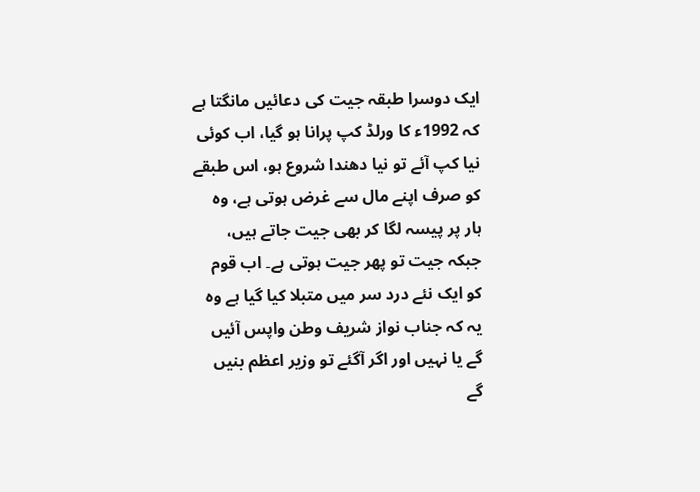ایک دوسرا طبقہ جیت کی دعائیں مانگتا ہے کہ 1992ء کا ورلڈ کپ پرانا ہو گیا، اب کوئی نیا کپ آئے تو نیا دھندا شروع ہو، اس طبقے کو صرف اپنے مال سے غرض ہوتی ہے، وہ ہار پر پیسہ لگا کر بھی جیت جاتے ہیں، جبکہ جیت تو پھر جیت ہوتی ہے۔ اب قوم کو ایک نئے درد سر میں متبلا کیا گیا ہے وہ یہ کہ جناب نواز شریف وطن واپس آئیں گے یا نہیں اور اگر آگئے تو وزیر اعظم بنیں گے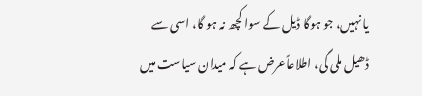یا نہیں، جو ہوگا ڈیل کے سوا کچھ نہ ہو گا، اسی سے ڈھیل ملی گی، اطلاعاًعرض ہے کہ میدان سیاست میں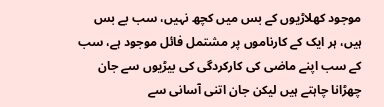موجود کھلاڑیوں کے بس میں کچھ نہیں، سب بے بس ہیں، ہر ایک کے کارناموں پر مشتمل فائل موجود ہے، سب کے سب اپنے ماضی کی کارکردگی کی بیڑیوں سے جان چھڑانا چاہتے ہیں لیکن جان اتنی آسانی سے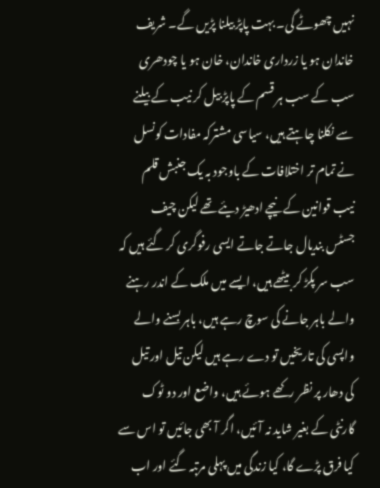نہیں چھوٹے گی۔ بہت پاپڑ بیلنا پڑیں گے۔ شریف خاندان ہو یا زرداری خاندان، خان ہو یا چودھری سب کے سب ہر قسم کے پاپڑ بیل کر نیب کے بیلنے سے نکلنا چاہتے ہیں، سیاسی مشترکہ مفادات کونسل نے تمام تر اختلافات کے باوجود بہ یک جنبش قلم نیب قوانین کے نیچے ادھیڑ دیئے تھے لیکن چیف جسٹس بندیال جاتے جاتے ایسی رفوگری کر گئے ہیں کہ سب سر پکڑ کر بیٹھے ہیں، ایسے میں ملک کے اندر رہنے والے باہر جانے کی سوچ رہے ہیں، باہر بسنے والے واپسی کی تاریخیں تو دے رہے ہیں لیکن تیل اور تیل کی دھار پر نظر رکھے ہوئے ہیں، واضع اور دو ٹوک گارنٹی کے بغیر شاید نہ آئیں، اگر آ بھی جائیں تو اس سے کیا فرق پڑے گا، کیا زندگی میں پہلی مرتبہ گئے اور اب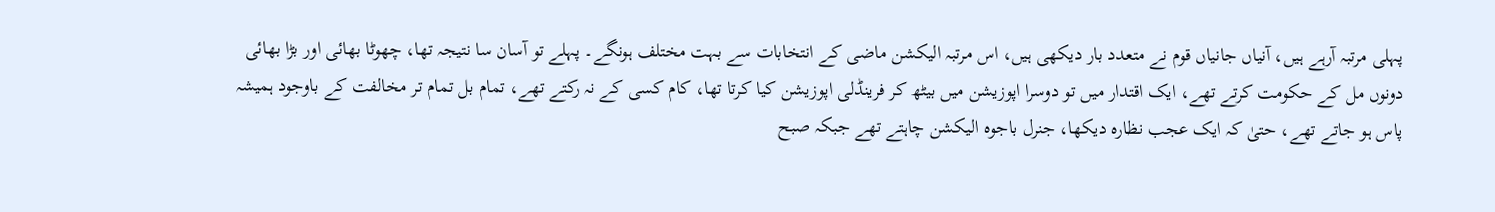پہلی مرتبہ آرہے ہیں، آنیاں جانیاں قوم نے متعدد بار دیکھی ہیں، اس مرتبہ الیکشن ماضی کے انتخابات سے بہت مختلف ہونگے۔ پہلے تو آسان سا نتیجہ تھا، چھوٹا بھائی اور بڑا بھائی دونوں مل کے حکومت کرتے تھے، ایک اقتدار میں تو دوسرا اپوزیشن میں بیٹھ کر فرینڈلی اپوزیشن کیا کرتا تھا، کام کسی کے نہ رکتے تھے، تمام بل تمام تر مخالفت کے باوجود ہمیشہ پاس ہو جاتے تھے، حتیٰ کہ ایک عجب نظارہ دیکھا، جنرل باجوہ الیکشن چاہتے تھے جبکہ صبح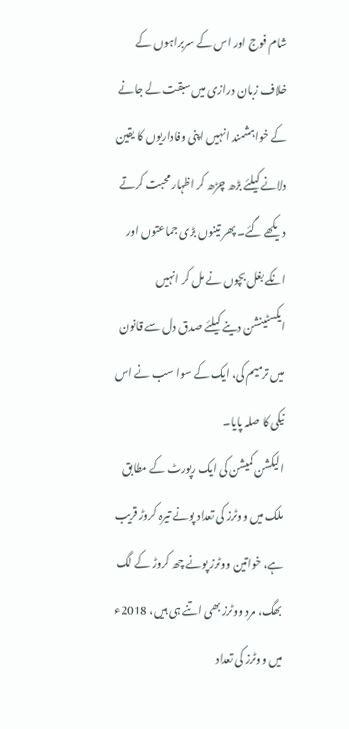شام فوج اور اس کے سربراہوں کے خلاف زبان درازی میں سبقت لے جانے کے خواہشمند انہیں اپنی وفاداریوں کا یقین دلانے کیلئے بڑھ چڑھ کر اظہار محبت کرتے دیکھے گئے۔ پھر تینوں بڑی جماعتوں اور انکے بغل بچوں نے مل کر انہیں ایکسٹینشن دینے کیلئے صدق دل سے قانون میں ترمیم کی، ایک کے سوا سب نے اس نیکی کا صلہ پایا۔
الیکشن کمیشن کی ایک رپورٹ کے مطابق ملک میں ووٹرز کی تعداد پونے تیرہ کروڑ قریب ہے، خواتین ووٹرز پونے چھ کروڑ کے لگ بھگ، مرد ووٹرز بھی اتنے ہی ہیں، 2018ء میں ووٹرز کی تعداد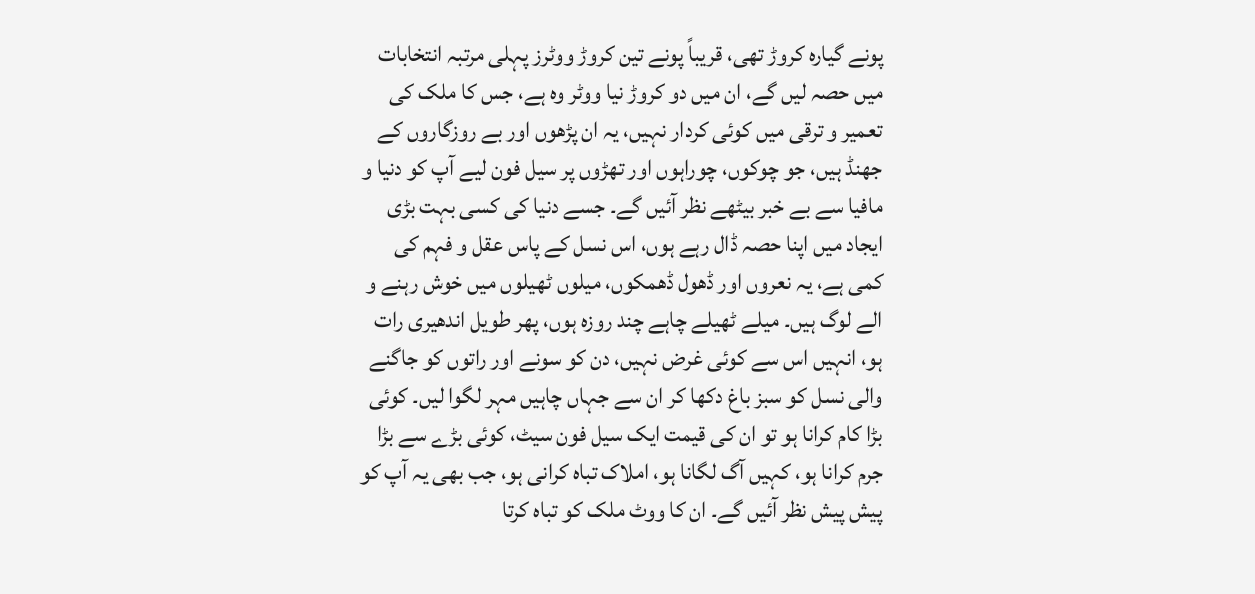پونے گیارہ کروڑ تھی، قریباً پونے تین کروڑ ووٹرز پہلی مرتبہ انتخابات میں حصہ لیں گے، ان میں دو کروڑ نیا ووٹر وہ ہے، جس کا ملک کی تعمیر و ترقی میں کوئی کردار نہیں، یہ ان پڑھوں اور بے روزگاروں کے جھنڈ ہیں، جو چوکوں، چوراہوں اور تھڑوں پر سیل فون لیے آپ کو دنیا و مافیا سے بے خبر بیٹھے نظر آئیں گے۔ جسے دنیا کی کسی بہت بڑی ایجاد میں اپنا حصہ ڈال رہے ہوں، اس نسل کے پاس عقل و فہم کی کمی ہے، یہ نعروں اور ڈھول ڈھمکوں، میلوں ٹھیلوں میں خوش رہنے و الے لوگ ہیں۔ میلے ٹھیلے چاہے چند روزہ ہوں، پھر طویل اندھیری رات ہو، انہیں اس سے کوئی غرض نہیں، دن کو سونے اور راتوں کو جاگنے والی نسل کو سبز باغ دکھا کر ان سے جہاں چاہیں مہر لگوا لیں۔ کوئی بڑا کام کرانا ہو تو ان کی قیمت ایک سیل فون سیٹ، کوئی بڑے سے بڑا جرم کرانا ہو، کہیں آگ لگانا ہو، املاک تباہ کرانی ہو، جب بھی یہ آپ کو پیش پیش نظر آئیں گے۔ ان کا ووٹ ملک کو تباہ کرتا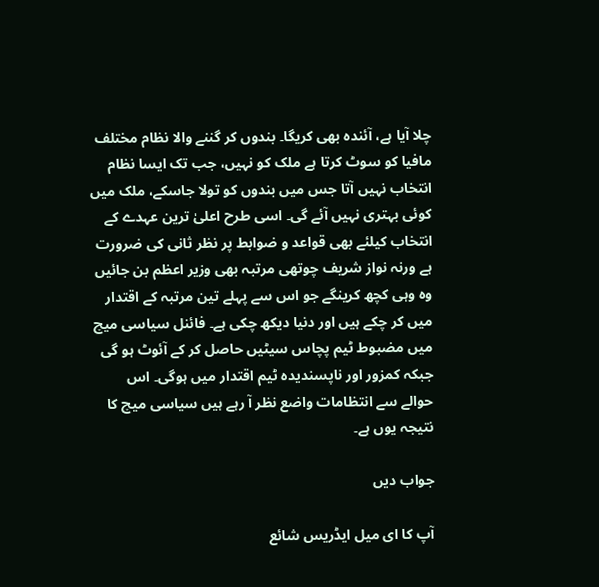چلا آیا ہے، آئندہ بھی کریگا۔ بندوں کر گننے والا نظام مختلف مافیا کو سوٹ کرتا ہے ملک کو نہیں، جب تک ایسا نظام انتخاب نہیں آتا جس میں بندوں کو تولا جاسکے، ملک میں کوئی بہتری نہیں آئے گی۔ اسی طرح اعلیٰ ترین عہدے کے انتخاب کیلئے بھی قواعد و ضوابط پر نظر ثانی کی ضرورت ہے ورنہ نواز شریف چوتھی مرتبہ بھی وزیر اعظم بن جائیں وہ وہی کچھ کرینگے جو اس سے پہلے تین مرتبہ کے اقتدار میں کر چکے ہیں اور دنیا دیکھ چکی ہے۔ فائنل سیاسی میچ میں مضبوط ٹیم پچاس سیٹیں حاصل کر کے آئوٹ ہو گی جبکہ کمزور اور ناپسندیدہ ٹیم اقتدار میں ہوگی۔ اس حوالے سے انتظامات واضع نظر آ رہے ہیں سیاسی میچ کا نتیجہ یوں ہے۔

جواب دیں

آپ کا ای میل ایڈریس شائع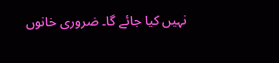نہیں کیا جائے گا۔ ضروری خانوں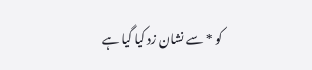کو * سے نشان زد کیا گیا ہے